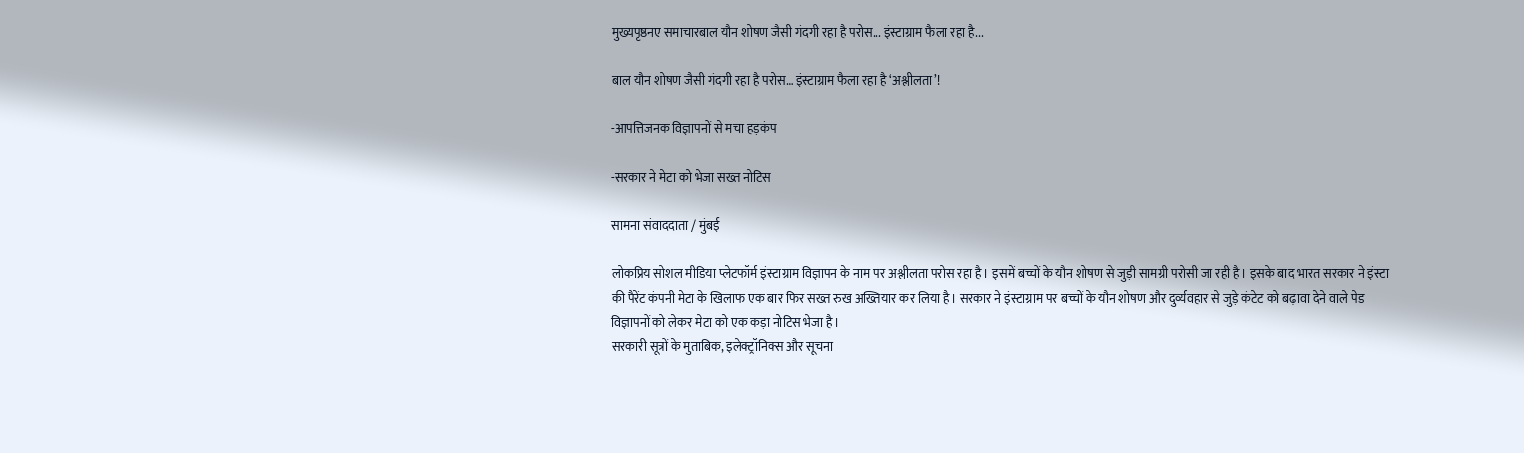मुख्यपृष्ठनए समाचारबाल यौन शोषण जैसी गंदगी रहा है परोस... इंस्टाग्राम फैला रहा है...

बाल यौन शोषण जैसी गंदगी रहा है परोस… इंस्टाग्राम फैला रहा है ‘अश्लीलता’!

-आपत्तिजनक विज्ञापनों से मचा हड़कंप

-सरकार ने मेटा को भेजा सख्त नोटिस

सामना संवाददाता / मुंबई

लोकप्रिय सोशल मीडिया प्लेटफॉर्म इंस्टाग्राम विज्ञापन के नाम पर अश्लीलता परोस रहा है। इसमें बच्चों के यौन शोषण से जुड़ी सामग्री परोसी जा रही है। इसके बाद भारत सरकार ने इंस्टा की पैरेंट कंपनी मेटा के खिलाफ एक बार फिर सख्त रुख अख्तियार कर लिया है। सरकार ने इंस्टाग्राम पर बच्चों के यौन शोषण और दुर्व्यवहार से जुड़े कंटेट को बढ़ावा देने वाले पेड विज्ञापनों को लेकर मेटा को एक कड़ा नोटिस भेजा है।
सरकारी सूत्रों के मुताबिक, इलेक्ट्रॉनिक्स और सूचना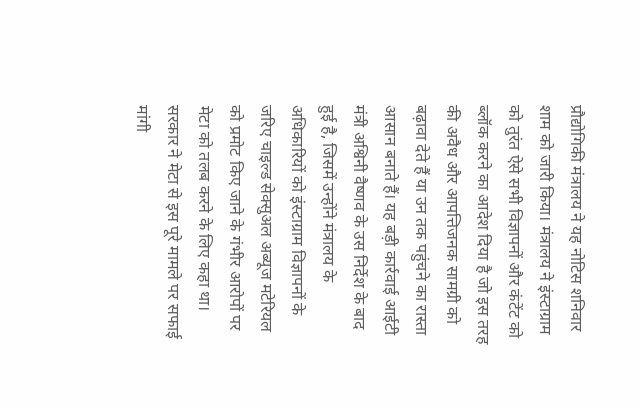प्रौद्योगिकी मंत्रालय ने यह नोटिस शनिवार शाम को जारी किया। मंत्रालय ने इंस्टाग्राम को तुरंत ऐसे सभी विज्ञापनों और कंटेंट को ब्लॉक करने का आदेश दिया है जो इस तरह की अवैध और आपत्तिजनक सामग्री को बढ़ावा देते हैं या उन तक पहुंचने का रास्ता आसान बनाते हैं। यह बड़ी कार्रवाई आईटी मंत्री अश्विनी वैष्णव के उस निर्देश के बाद हुई है, जिसमें उन्होंने मंत्रालय के अधिकारियों को इंस्टाग्राम विज्ञापनों के जरिए चाइल्ड सेक्सुअल अब्यूज मटेरियल को प्रमोट किए जाने के गंभीर आरोपों पर मेटा को तलब करने के लिए कहा था। सरकार ने मेटा से इस पूरे मामले पर सफाई मांगी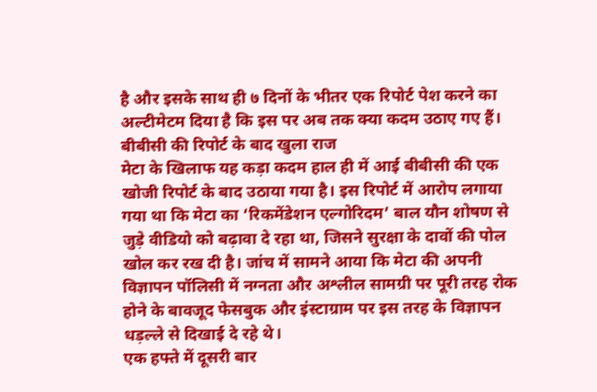है और इसके साथ ही ७ दिनों के भीतर एक रिपोर्ट पेश करने का अल्टीमेटम दिया है कि इस पर अब तक क्या कदम उठाए गए हैं।
बीबीसी की रिपोर्ट के बाद खुला राज
मेटा के खिलाफ यह कड़ा कदम हाल ही में आई बीबीसी की एक खोजी रिपोर्ट के बाद उठाया गया है। इस रिपोर्ट में आरोप लगाया गया था कि मेटा का ‘रिकमेंडेशन एल्गोरिदम’ बाल यौन शोषण से जुड़े वीडियो को बढ़ावा दे रहा था, जिसने सुरक्षा के दावों की पोल खोल कर रख दी है। जांच में सामने आया कि मेटा की अपनी विज्ञापन पॉलिसी में नग्नता और अश्लील सामग्री पर पूरी तरह रोक होने के बावजूद फेसबुक और इंस्टाग्राम पर इस तरह के विज्ञापन धड़ल्ले से दिखाई दे रहे थे।
एक हफ्ते में दूसरी बार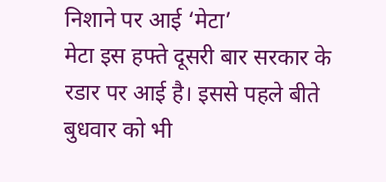निशाने पर आई ‘मेटा’
मेटा इस हफ्ते दूसरी बार सरकार के रडार पर आई है। इससे पहले बीते बुधवार को भी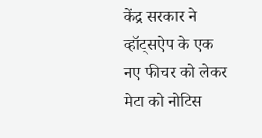केंद्र सरकार ने व्हॉट्सऐप के एक नए फीचर को लेकर मेटा को नोटिस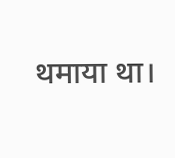थमाया था।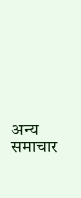अन्य समाचार